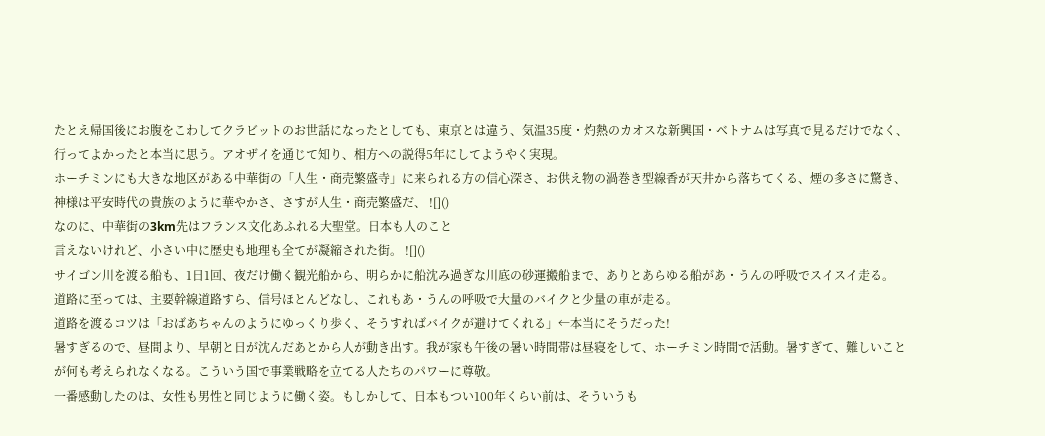たとえ帰国後にお腹をこわしてクラビットのお世話になったとしても、東京とは違う、気温35度・灼熱のカオスな新興国・ベトナムは写真で見るだけでなく、行ってよかったと本当に思う。アオザイを通じて知り、相方への説得5年にしてようやく実現。
ホーチミンにも大きな地区がある中華街の「人生・商売繁盛寺」に来られる方の信心深さ、お供え物の渦巻き型線香が天井から落ちてくる、煙の多さに驚き、
神様は平安時代の貴族のように華やかさ、さすが人生・商売繁盛だ、 ![]()
なのに、中華街の3km先はフランス文化あふれる大聖堂。日本も人のこと
言えないけれど、小さい中に歴史も地理も全てが凝縮された街。 ![]()
サイゴン川を渡る船も、1日1回、夜だけ働く観光船から、明らかに船沈み過ぎな川底の砂運搬船まで、ありとあらゆる船があ・うんの呼吸でスイスイ走る。
道路に至っては、主要幹線道路すら、信号ほとんどなし、これもあ・うんの呼吸で大量のバイクと少量の車が走る。
道路を渡るコツは「おばあちゃんのようにゆっくり歩く、そうすればバイクが避けてくれる」←本当にそうだった!
暑すぎるので、昼間より、早朝と日が沈んだあとから人が動き出す。我が家も午後の暑い時間帯は昼寝をして、ホーチミン時間で活動。暑すぎて、難しいことが何も考えられなくなる。こういう国で事業戦略を立てる人たちのパワーに尊敬。
一番感動したのは、女性も男性と同じように働く姿。もしかして、日本もつい100年くらい前は、そういうも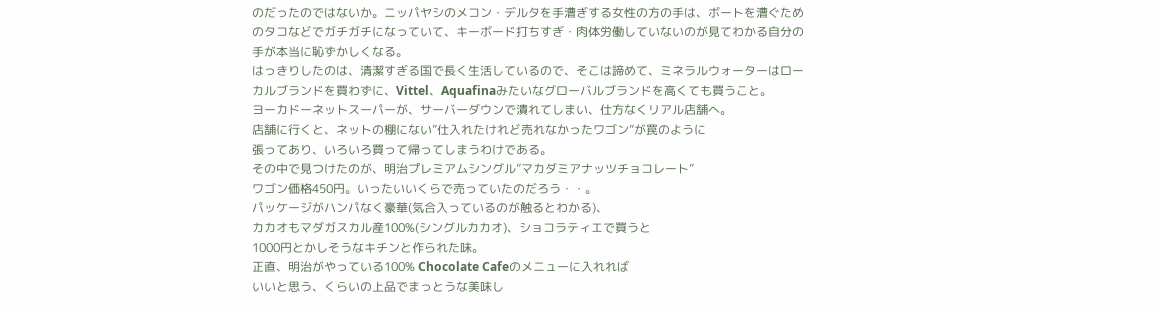のだったのではないか。ニッパヤシのメコン・デルタを手漕ぎする女性の方の手は、ボートを漕ぐためのタコなどでガチガチになっていて、キーボード打ちすぎ・肉体労働していないのが見てわかる自分の手が本当に恥ずかしくなる。
はっきりしたのは、清潔すぎる国で長く生活しているので、そこは諦めて、ミネラルウォーターはローカルブランドを買わずに、Vittel、Aquafinaみたいなグローバルブランドを高くても買うこと。
ヨーカドーネットスーパーが、サーバーダウンで潰れてしまい、仕方なくリアル店舗へ。
店舗に行くと、ネットの棚にない”仕入れたけれど売れなかったワゴン”が罠のように
張ってあり、いろいろ買って帰ってしまうわけである。
その中で見つけたのが、明治プレミアムシングル”マカダミアナッツチョコレート”
ワゴン価格450円。いったいいくらで売っていたのだろう・・。
パッケージがハンパなく豪華(気合入っているのが触るとわかる)、
カカオもマダガスカル産100%(シングルカカオ)、ショコラティエで買うと
1000円とかしそうなキチンと作られた味。
正直、明治がやっている100% Chocolate Cafeのメニューに入れれば
いいと思う、くらいの上品でまっとうな美味し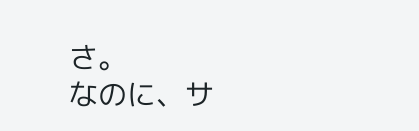さ。
なのに、サ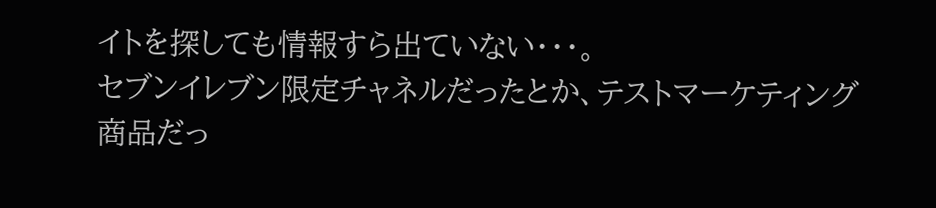イトを探しても情報すら出ていない・・・。
セブンイレブン限定チャネルだったとか、テストマーケティング商品だっ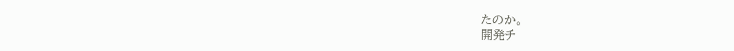たのか。
開発チ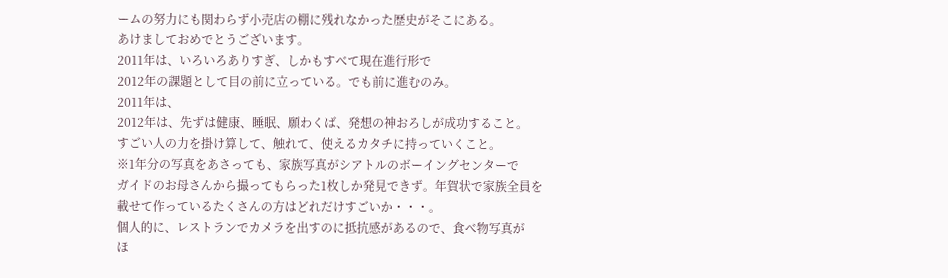ームの努力にも関わらず小売店の棚に残れなかった歴史がそこにある。
あけましておめでとうございます。
2011年は、いろいろありすぎ、しかもすべて現在進行形で
2012年の課題として目の前に立っている。でも前に進むのみ。
2011年は、
2012年は、先ずは健康、睡眠、願わくば、発想の神おろしが成功すること。
すごい人の力を掛け算して、触れて、使えるカタチに持っていくこと。
※1年分の写真をあさっても、家族写真がシアトルのボーイングセンターで
ガイドのお母さんから撮ってもらった1枚しか発見できず。年賀状で家族全員を
載せて作っているたくさんの方はどれだけすごいか・・・。
個人的に、レストランでカメラを出すのに抵抗感があるので、食べ物写真が
ほ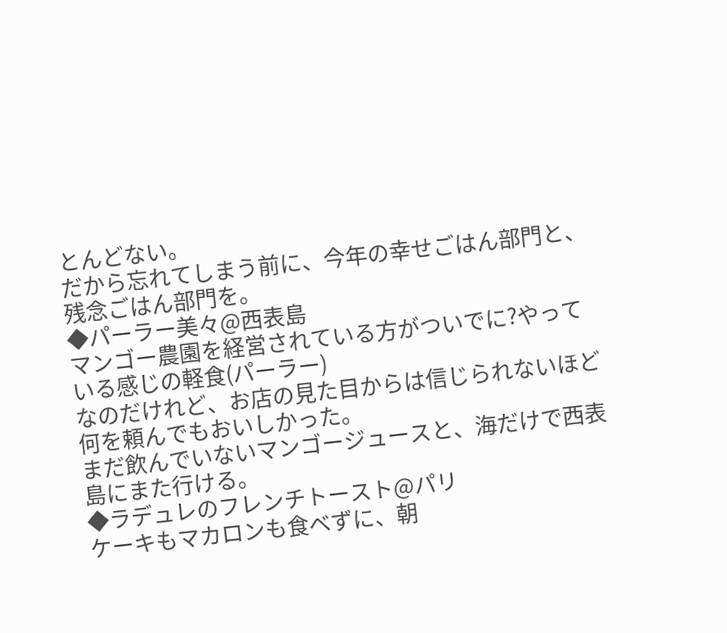とんどない。
だから忘れてしまう前に、今年の幸せごはん部門と、残念ごはん部門を。
◆パーラー美々@西表島
マンゴー農園を経営されている方がついでに?やっている感じの軽食(パーラー)
なのだけれど、お店の見た目からは信じられないほど何を頼んでもおいしかった。
まだ飲んでいないマンゴージュースと、海だけで西表島にまた行ける。
◆ラデュレのフレンチトースト@パリ
ケーキもマカロンも食べずに、朝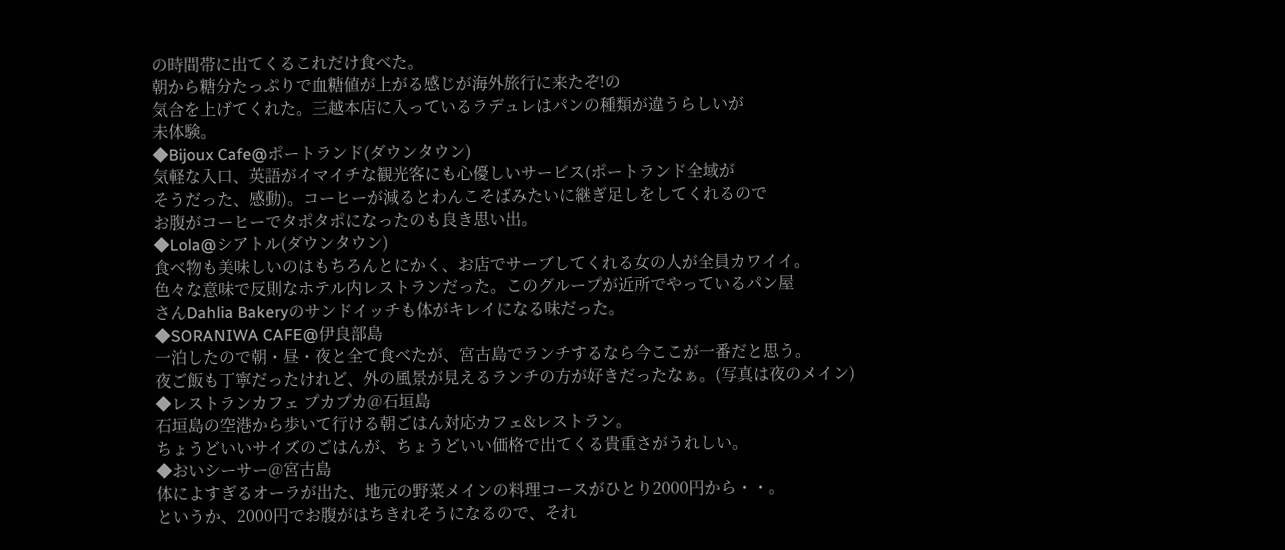の時間帯に出てくるこれだけ食べた。
朝から糖分たっぷりで血糖値が上がる感じが海外旅行に来たぞ!の
気合を上げてくれた。三越本店に入っているラデュレはパンの種類が違うらしいが
未体験。
◆Bijoux Cafe@ポートランド(ダウンタウン)
気軽な入口、英語がイマイチな観光客にも心優しいサービス(ポートランド全域が
そうだった、感動)。コーヒーが減るとわんこそばみたいに継ぎ足しをしてくれるので
お腹がコーヒーでタポタポになったのも良き思い出。
◆Lola@シアトル(ダウンタウン)
食べ物も美味しいのはもちろんとにかく、お店でサーブしてくれる女の人が全員カワイイ。
色々な意味で反則なホテル内レストランだった。このグループが近所でやっているパン屋
さんDahlia Bakeryのサンドイッチも体がキレイになる味だった。
◆SORANIWA CAFE@伊良部島
一泊したので朝・昼・夜と全て食べたが、宮古島でランチするなら今ここが一番だと思う。
夜ご飯も丁寧だったけれど、外の風景が見えるランチの方が好きだったなぁ。(写真は夜のメイン)
◆レストランカフェ プカプカ@石垣島
石垣島の空港から歩いて行ける朝ごはん対応カフェ&レストラン。
ちょうどいいサイズのごはんが、ちょうどいい価格で出てくる貴重さがうれしい。
◆おいシーサー@宮古島
体によすぎるオーラが出た、地元の野菜メインの料理コースがひとり2000円から・・。
というか、2000円でお腹がはちきれそうになるので、それ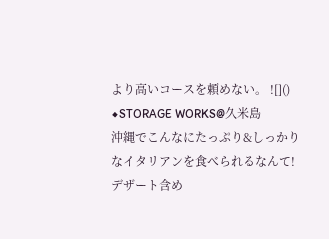より高いコースを頼めない。 ![]()
◆STORAGE WORKS@久米島
沖縄でこんなにたっぷり&しっかりなイタリアンを食べられるなんて!
デザート含め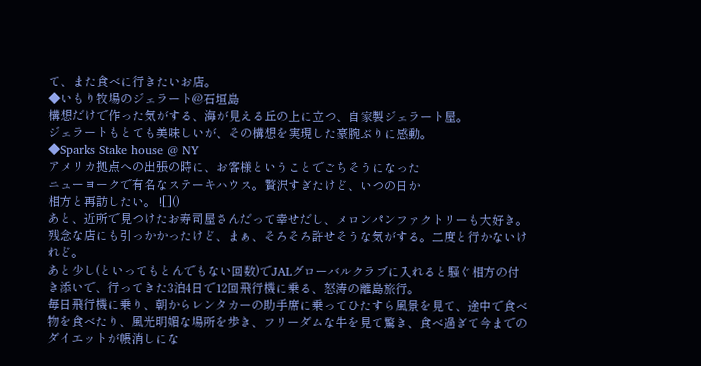て、また食べに行きたいお店。
◆いもり牧場のジェラート@石垣島
構想だけで作った気がする、海が見える丘の上に立つ、自家製ジェラート屋。
ジェラートもとても美味しいが、その構想を実現した豪腕ぶりに感動。
◆Sparks Stake house @ NY
アメリカ拠点への出張の時に、お客様ということでごちそうになった
ニューヨークで有名なステーキハウス。贅沢すぎたけど、いつの日か
相方と再訪したい。 ![]()
あと、近所で見つけたお寿司屋さんだって幸せだし、メロンパンファクトリーも大好き。
残念な店にも引っかかったけど、まぁ、そろそろ許せそうな気がする。二度と行かないけれど。
あと少し(といってもとんでもない回数)でJALグローバルクラブに入れると騒ぐ相方の付き添いで、行ってきた3泊4日で12回飛行機に乗る、怒涛の離島旅行。
毎日飛行機に乗り、朝からレンタカーの助手席に乗ってひたすら風景を見て、途中で食べ物を食べたり、風光明媚な場所を歩き、フリーダムな牛を見て驚き、食べ過ぎて今までのダイエットが帳消しにな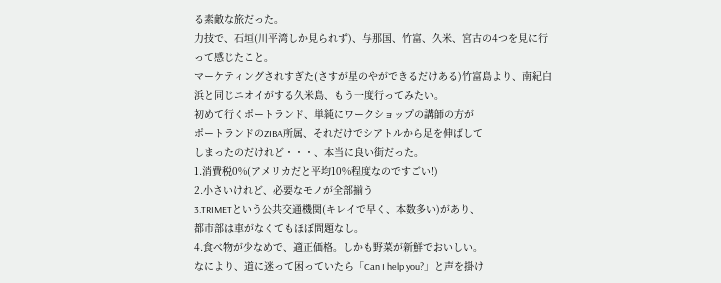る素敵な旅だった。
力技で、石垣(川平湾しか見られず)、与那国、竹富、久米、宮古の4つを見に行って感じたこと。
マーケティングされすぎた(さすが星のやができるだけある)竹富島より、南紀白浜と同じニオイがする久米島、もう一度行ってみたい。
初めて行くポートランド、単純にワークショップの講師の方が
ポートランドのZIBA所属、それだけでシアトルから足を伸ばして
しまったのだけれど・・・、本当に良い街だった。
1.消費税0%(アメリカだと平均10%程度なのですごい!)
2.小さいけれど、必要なモノが全部揃う
3.TRIMETという公共交通機関(キレイで早く、本数多い)があり、
都市部は車がなくてもほぼ問題なし。
4.食べ物が少なめで、適正価格。しかも野菜が新鮮でおいしい。
なにより、道に迷って困っていたら「Can I help you?」と声を掛け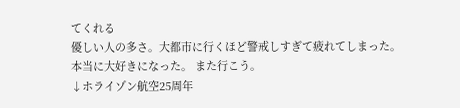てくれる
優しい人の多さ。大都市に行くほど警戒しすぎて疲れてしまった。
本当に大好きになった。 また行こう。
↓ホライゾン航空25周年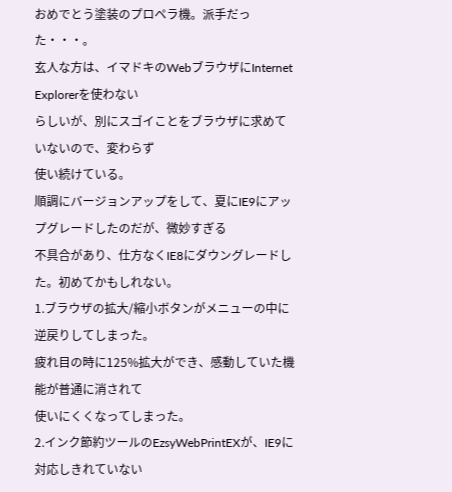おめでとう塗装のプロペラ機。派手だった・・・。
玄人な方は、イマドキのWebブラウザにInternet Explorerを使わない
らしいが、別にスゴイことをブラウザに求めていないので、変わらず
使い続けている。
順調にバージョンアップをして、夏にIE9にアップグレードしたのだが、微妙すぎる
不具合があり、仕方なくIE8にダウングレードした。初めてかもしれない。
1.ブラウザの拡大/縮小ボタンがメニューの中に逆戻りしてしまった。
疲れ目の時に125%拡大ができ、感動していた機能が普通に消されて
使いにくくなってしまった。
2.インク節約ツールのEzsyWebPrintEXが、IE9に対応しきれていない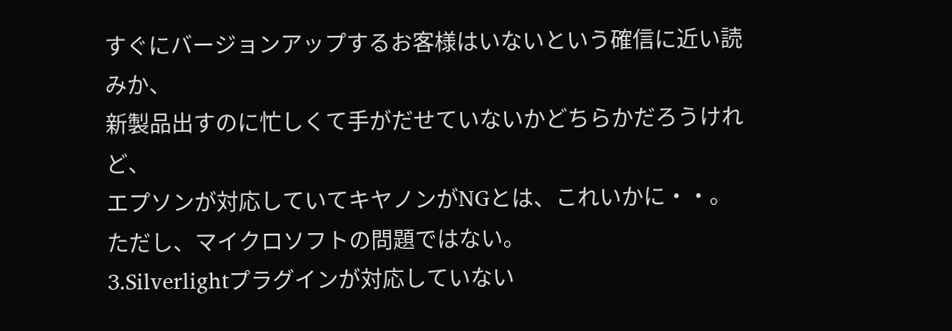すぐにバージョンアップするお客様はいないという確信に近い読みか、
新製品出すのに忙しくて手がだせていないかどちらかだろうけれど、
エプソンが対応していてキヤノンがNGとは、これいかに・・。
ただし、マイクロソフトの問題ではない。
3.Silverlightプラグインが対応していない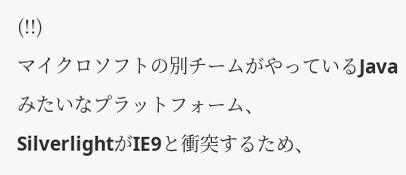(!!)
マイクロソフトの別チームがやっているJavaみたいなプラットフォーム、
SilverlightがIE9と衝突するため、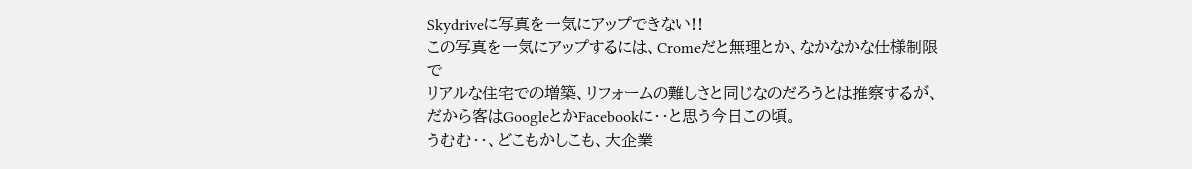Skydriveに写真を一気にアップできない!!
この写真を一気にアップするには、Cromeだと無理とか、なかなかな仕様制限で
リアルな住宅での増築、リフォームの難しさと同じなのだろうとは推察するが、
だから客はGoogleとかFacebookに・・と思う今日この頃。
うむむ・・、どこもかしこも、大企業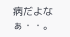病だよなぁ・・。